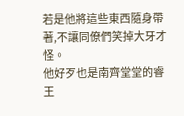若是他將這些東西隨身帶著,不讓同僚們笑掉大牙才怪。
他好歹也是南齊堂堂的睿王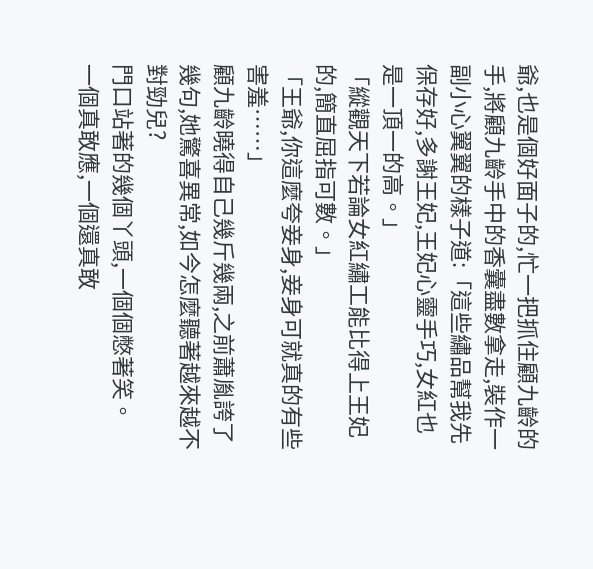爺,也是個好面子的,忙一把抓住顧九齡的手,將顧九齡手中的香囊盡數拿走,裝作一副小心翼翼的樣子道:「這些繡品幫我先保存好,多謝王妃,王妃心靈手巧,女紅也是一頂一的高。」
「縱觀天下若論女紅繡工能比得上王妃的,簡直屈指可數。」
「王爺,你這麼夸妾身,妾身可就真的有些害羞……」
顧九齡曉得自己幾斤幾兩,之前蕭胤誇了幾句,她驚喜異常,如今怎麼聽著越來越不對勁兒?
門口站著的幾個丫頭,一個個憋著笑。
一個真敢應,一個還真敢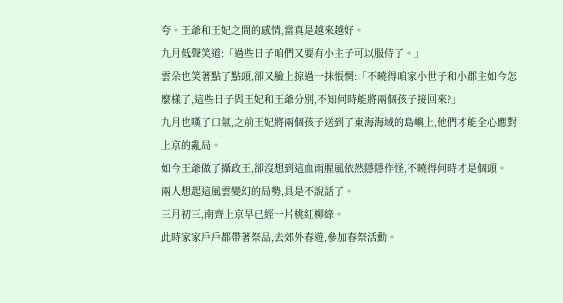夸。王爺和王妃之間的感情,當真是越來越好。
九月低聲笑道:「過些日子咱們又要有小主子可以服侍了。」
雲朵也笑著點了點頭,卻又臉上掠過一抹悵惘:「不曉得咱家小世子和小郡主如今怎麼樣了,這些日子與王妃和王爺分別,不知何時能將兩個孩子接回來?」
九月也嘆了口氣,之前王妃將兩個孩子送到了東海海域的島嶼上,他們才能全心應對上京的亂局。
如今王爺做了攝政王,卻沒想到這血雨腥風依然隱隱作怪,不曉得何時才是個頭。
兩人想起這風雲變幻的局勢,具是不說話了。
三月初三,南齊上京早已經一片桃紅柳綠。
此時家家戶戶都帶著祭品,去郊外春遊,參加春祭活動。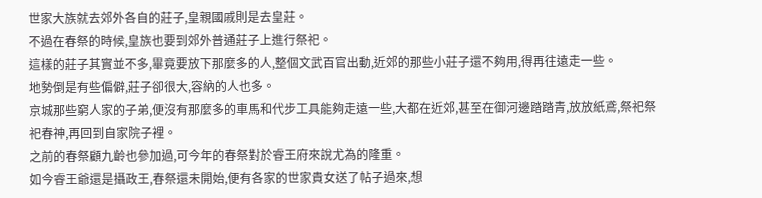世家大族就去郊外各自的莊子,皇親國戚則是去皇莊。
不過在春祭的時候,皇族也要到郊外普通莊子上進行祭祀。
這樣的莊子其實並不多,畢竟要放下那麼多的人,整個文武百官出動,近郊的那些小莊子還不夠用,得再往遠走一些。
地勢倒是有些偏僻,莊子卻很大,容納的人也多。
京城那些窮人家的子弟,便沒有那麼多的車馬和代步工具能夠走遠一些,大都在近郊,甚至在御河邊踏踏青,放放紙鳶,祭祀祭祀春神,再回到自家院子裡。
之前的春祭顧九齡也參加過,可今年的春祭對於睿王府來說尤為的隆重。
如今睿王爺還是攝政王,春祭還未開始,便有各家的世家貴女送了帖子過來,想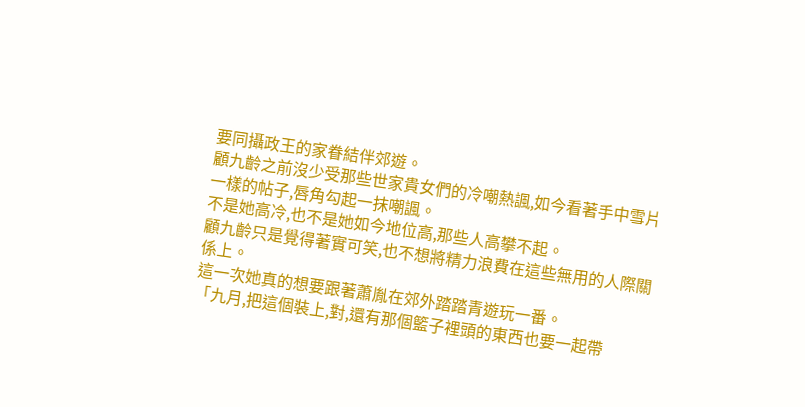要同攝政王的家眷結伴郊遊。
顧九齡之前沒少受那些世家貴女們的冷嘲熱諷,如今看著手中雪片一樣的帖子,唇角勾起一抹嘲諷。
不是她高冷,也不是她如今地位高,那些人高攀不起。
顧九齡只是覺得著實可笑,也不想將精力浪費在這些無用的人際關係上。
這一次她真的想要跟著蕭胤在郊外踏踏青遊玩一番。
「九月,把這個裝上,對,還有那個籃子裡頭的東西也要一起帶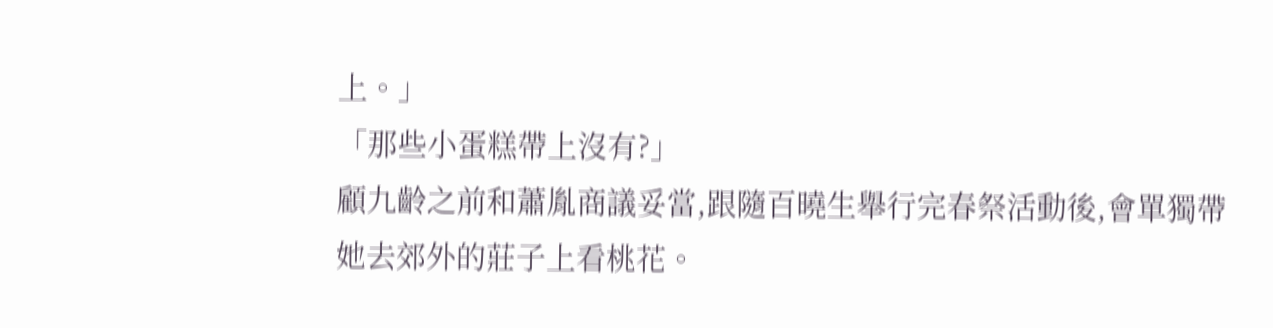上。」
「那些小蛋糕帶上沒有?」
顧九齡之前和蕭胤商議妥當,跟隨百曉生舉行完春祭活動後,會單獨帶她去郊外的莊子上看桃花。